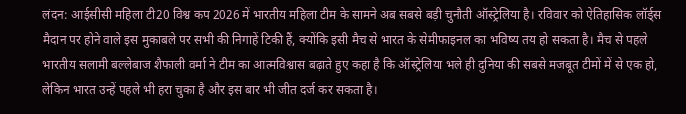लंदन: आईसीसी महिला टी20 विश्व कप 2026 में भारतीय महिला टीम के सामने अब सबसे बड़ी चुनौती ऑस्ट्रेलिया है। रविवार को ऐतिहासिक लॉर्ड्स मैदान पर होने वाले इस मुकाबले पर सभी की निगाहें टिकी हैं, क्योंकि इसी मैच से भारत के सेमीफाइनल का भविष्य तय हो सकता है। मैच से पहले भारतीय सलामी बल्लेबाज शैफाली वर्मा ने टीम का आत्मविश्वास बढ़ाते हुए कहा है कि ऑस्ट्रेलिया भले ही दुनिया की सबसे मजबूत टीमों में से एक हो, लेकिन भारत उन्हें पहले भी हरा चुका है और इस बार भी जीत दर्ज कर सकता है।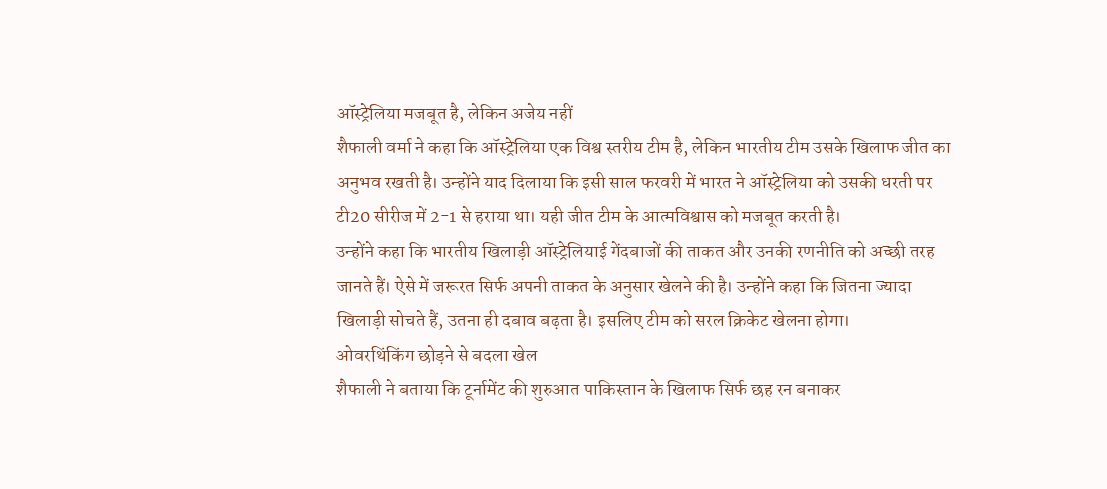ऑस्ट्रेलिया मजबूत है, लेकिन अजेय नहीं
शैफाली वर्मा ने कहा कि ऑस्ट्रेलिया एक विश्व स्तरीय टीम है, लेकिन भारतीय टीम उसके खिलाफ जीत का अनुभव रखती है। उन्होंने याद दिलाया कि इसी साल फरवरी में भारत ने ऑस्ट्रेलिया को उसकी धरती पर टी20 सीरीज में 2-1 से हराया था। यही जीत टीम के आत्मविश्वास को मजबूत करती है।
उन्होंने कहा कि भारतीय खिलाड़ी ऑस्ट्रेलियाई गेंदबाजों की ताकत और उनकी रणनीति को अच्छी तरह जानते हैं। ऐसे में जरूरत सिर्फ अपनी ताकत के अनुसार खेलने की है। उन्होंने कहा कि जितना ज्यादा खिलाड़ी सोचते हैं, उतना ही दबाव बढ़ता है। इसलिए टीम को सरल क्रिकेट खेलना होगा।
ओवरथिंकिंग छोड़ने से बदला खेल
शैफाली ने बताया कि टूर्नामेंट की शुरुआत पाकिस्तान के खिलाफ सिर्फ छह रन बनाकर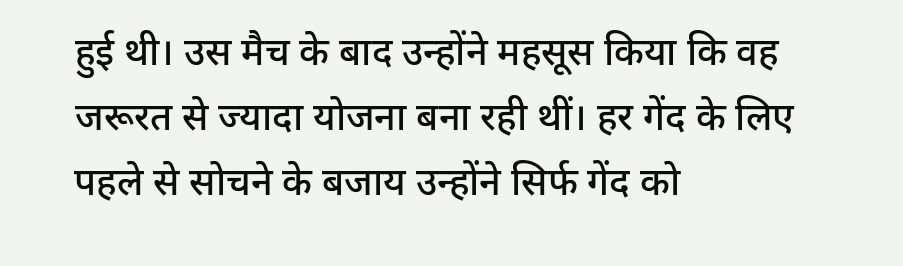हुई थी। उस मैच के बाद उन्होंने महसूस किया कि वह जरूरत से ज्यादा योजना बना रही थीं। हर गेंद के लिए पहले से सोचने के बजाय उन्होंने सिर्फ गेंद को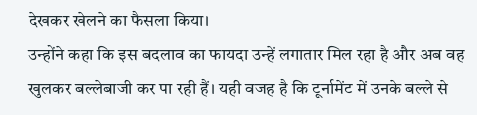देखकर खेलने का फैसला किया।
उन्होंने कहा कि इस बदलाव का फायदा उन्हें लगातार मिल रहा है और अब वह खुलकर बल्लेबाजी कर पा रही हैं। यही वजह है कि टूर्नामेंट में उनके बल्ले से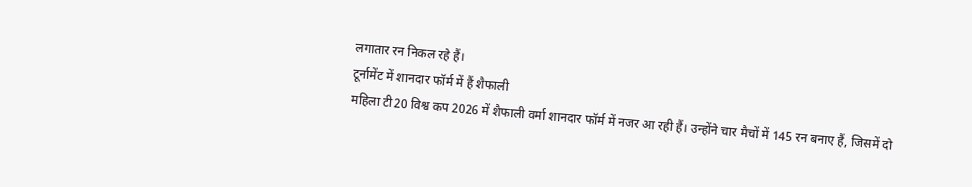लगातार रन निकल रहे हैं।
टूर्नामेंट में शानदार फॉर्म में हैं शैफाली
महिला टी20 विश्व कप 2026 में शैफाली वर्मा शानदार फॉर्म में नजर आ रही हैं। उन्होंने चार मैचों में 145 रन बनाए हैं, जिसमें दो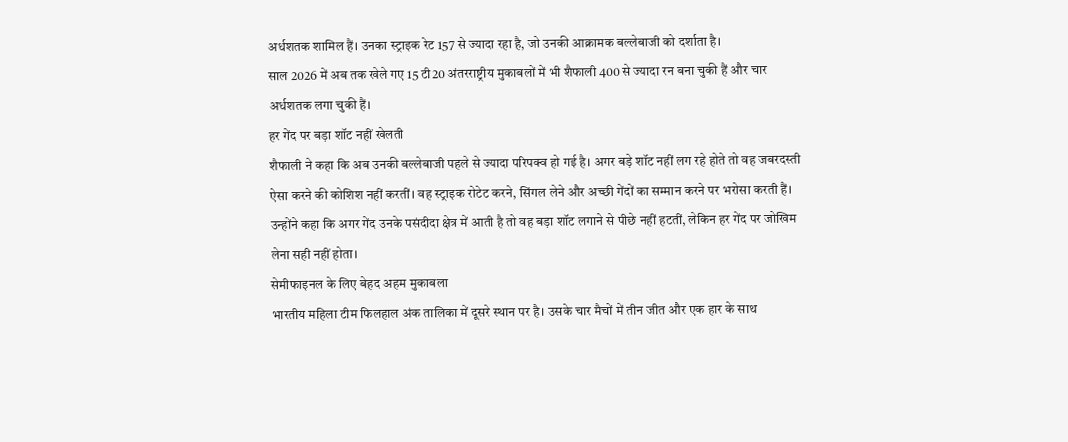अर्धशतक शामिल हैं। उनका स्ट्राइक रेट 157 से ज्यादा रहा है, जो उनकी आक्रामक बल्लेबाजी को दर्शाता है।
साल 2026 में अब तक खेले गए 15 टी20 अंतरराष्ट्रीय मुकाबलों में भी शैफाली 400 से ज्यादा रन बना चुकी हैं और चार अर्धशतक लगा चुकी हैं।
हर गेंद पर बड़ा शॉट नहीं खेलती
शैफाली ने कहा कि अब उनकी बल्लेबाजी पहले से ज्यादा परिपक्व हो गई है। अगर बड़े शॉट नहीं लग रहे होते तो वह जबरदस्ती ऐसा करने की कोशिश नहीं करतीं। वह स्ट्राइक रोटेट करने, सिंगल लेने और अच्छी गेंदों का सम्मान करने पर भरोसा करती हैं।
उन्होंने कहा कि अगर गेंद उनके पसंदीदा क्षेत्र में आती है तो वह बड़ा शॉट लगाने से पीछे नहीं हटतीं, लेकिन हर गेंद पर जोखिम लेना सही नहीं होता।
सेमीफाइनल के लिए बेहद अहम मुकाबला
भारतीय महिला टीम फिलहाल अंक तालिका में दूसरे स्थान पर है। उसके चार मैचों में तीन जीत और एक हार के साथ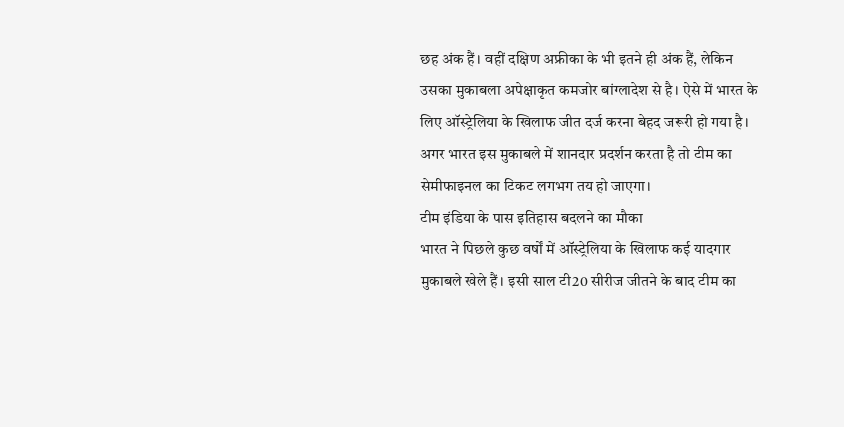छह अंक हैं। वहीं दक्षिण अफ्रीका के भी इतने ही अंक हैं, लेकिन उसका मुकाबला अपेक्षाकृत कमजोर बांग्लादेश से है। ऐसे में भारत के लिए ऑस्ट्रेलिया के खिलाफ जीत दर्ज करना बेहद जरूरी हो गया है।
अगर भारत इस मुकाबले में शानदार प्रदर्शन करता है तो टीम का सेमीफाइनल का टिकट लगभग तय हो जाएगा।
टीम इंडिया के पास इतिहास बदलने का मौका
भारत ने पिछले कुछ वर्षों में ऑस्ट्रेलिया के खिलाफ कई यादगार मुकाबले खेले हैं। इसी साल टी20 सीरीज जीतने के बाद टीम का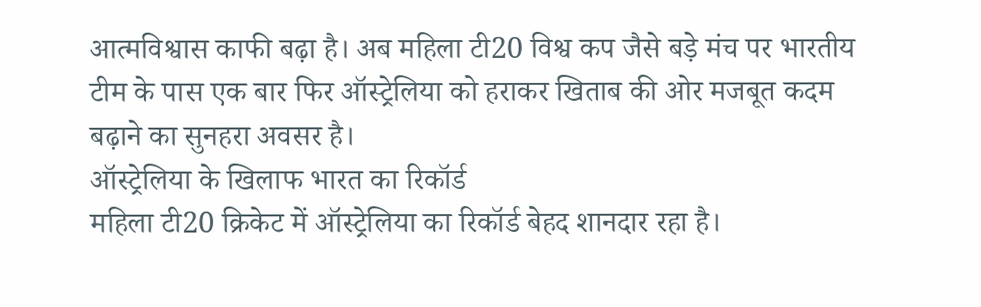आत्मविश्वास काफी बढ़ा है। अब महिला टी20 विश्व कप जैसे बड़े मंच पर भारतीय टीम के पास एक बार फिर ऑस्ट्रेलिया को हराकर खिताब की ओर मजबूत कदम बढ़ाने का सुनहरा अवसर है।
ऑस्ट्रेलिया के खिलाफ भारत का रिकॉर्ड
महिला टी20 क्रिकेट में ऑस्ट्रेलिया का रिकॉर्ड बेहद शानदार रहा है।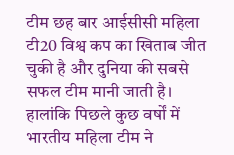टीम छह बार आईसीसी महिला टी20 विश्व कप का खिताब जीत चुकी है और दुनिया की सबसे सफल टीम मानी जाती है। हालांकि पिछले कुछ वर्षों में भारतीय महिला टीम ने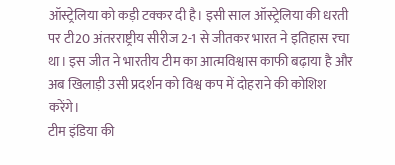ऑस्ट्रेलिया को कड़ी टक्कर दी है। इसी साल ऑस्ट्रेलिया की धरती पर टी20 अंतरराष्ट्रीय सीरीज 2-1 से जीतकर भारत ने इतिहास रचा था। इस जीत ने भारतीय टीम का आत्मविश्वास काफी बढ़ाया है और अब खिलाड़ी उसी प्रदर्शन को विश्व कप में दोहराने की कोशिश करेंगे।
टीम इंडिया की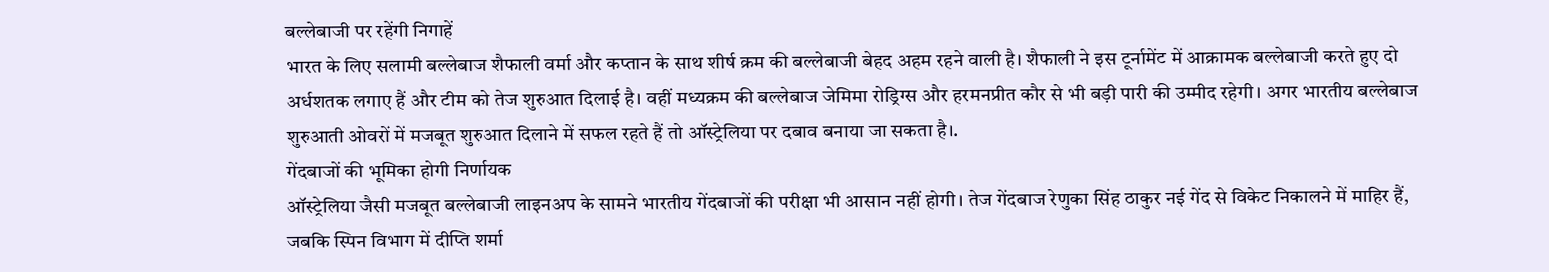बल्लेबाजी पर रहेंगी निगाहें
भारत के लिए सलामी बल्लेबाज शैफाली वर्मा और कप्तान के साथ शीर्ष क्रम की बल्लेबाजी बेहद अहम रहने वाली है। शैफाली ने इस टूर्नामेंट में आक्रामक बल्लेबाजी करते हुए दो अर्धशतक लगाए हैं और टीम को तेज शुरुआत दिलाई है। वहीं मध्यक्रम की बल्लेबाज जेमिमा रोड्रिग्स और हरमनप्रीत कौर से भी बड़ी पारी की उम्मीद रहेगी। अगर भारतीय बल्लेबाज शुरुआती ओवरों में मजबूत शुरुआत दिलाने में सफल रहते हैं तो ऑस्ट्रेलिया पर दबाव बनाया जा सकता है।.
गेंदबाजों की भूमिका होगी निर्णायक
ऑस्ट्रेलिया जैसी मजबूत बल्लेबाजी लाइनअप के सामने भारतीय गेंदबाजों की परीक्षा भी आसान नहीं होगी। तेज गेंदबाज रेणुका सिंह ठाकुर नई गेंद से विकेट निकालने में माहिर हैं, जबकि स्पिन विभाग में दीप्ति शर्मा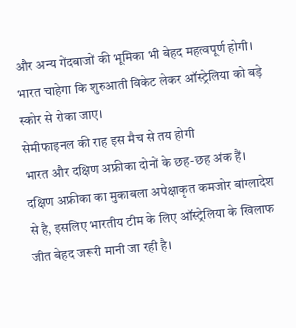और अन्य गेंदबाजों की भूमिका भी बेहद महत्वपूर्ण होगी। भारत चाहेगा कि शुरुआती विकेट लेकर ऑस्ट्रेलिया को बड़े स्कोर से रोका जाए।
सेमीफाइनल की राह इस मैच से तय होगी
भारत और दक्षिण अफ्रीका दोनों के छह-छह अंक हैं। दक्षिण अफ्रीका का मुकाबला अपेक्षाकृत कमजोर बांग्लादेश से है, इसलिए भारतीय टीम के लिए ऑस्ट्रेलिया के खिलाफ जीत बेहद जरूरी मानी जा रही है।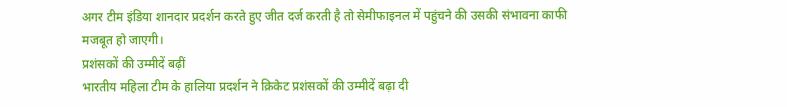अगर टीम इंडिया शानदार प्रदर्शन करते हुए जीत दर्ज करती है तो सेमीफाइनल में पहुंचने की उसकी संभावना काफी मजबूत हो जाएगी।
प्रशंसकों की उम्मीदें बढ़ीं
भारतीय महिला टीम के हालिया प्रदर्शन ने क्रिकेट प्रशंसकों की उम्मीदें बढ़ा दी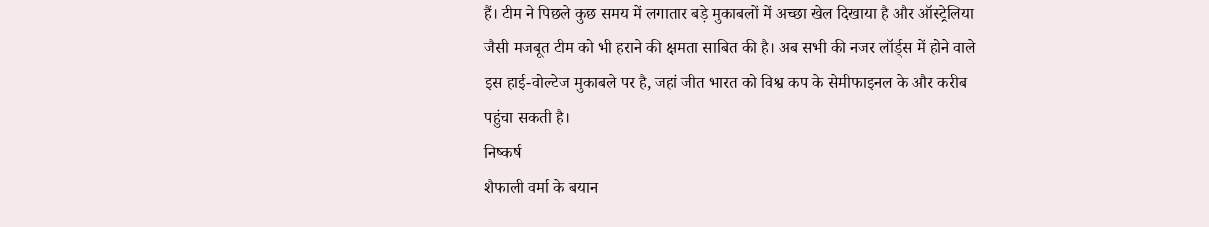हैं। टीम ने पिछले कुछ समय में लगातार बड़े मुकाबलों में अच्छा खेल दिखाया है और ऑस्ट्रेलिया जैसी मजबूत टीम को भी हराने की क्षमता साबित की है। अब सभी की नजर लॉर्ड्स में होने वाले इस हाई-वोल्टेज मुकाबले पर है, जहां जीत भारत को विश्व कप के सेमीफाइनल के और करीब पहुंचा सकती है।
निष्कर्ष
शैफाली वर्मा के बयान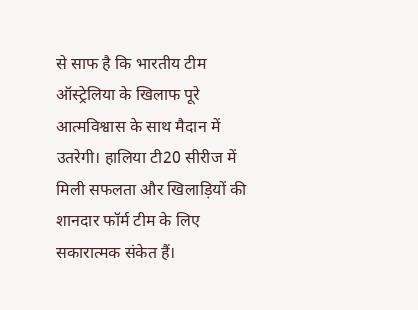से साफ है कि भारतीय टीम ऑस्ट्रेलिया के खिलाफ पूरे आत्मविश्वास के साथ मैदान में उतरेगी। हालिया टी20 सीरीज में मिली सफलता और खिलाड़ियों की शानदार फॉर्म टीम के लिए सकारात्मक संकेत हैं।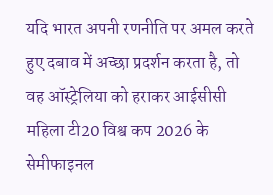यदि भारत अपनी रणनीति पर अमल करते हुए दबाव में अच्छा प्रदर्शन करता है, तो वह ऑस्ट्रेलिया को हराकर आईसीसी महिला टी20 विश्व कप 2026 के सेमीफाइनल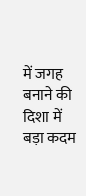में जगह बनाने की दिशा में बड़ा कदम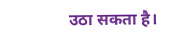उठा सकता है।